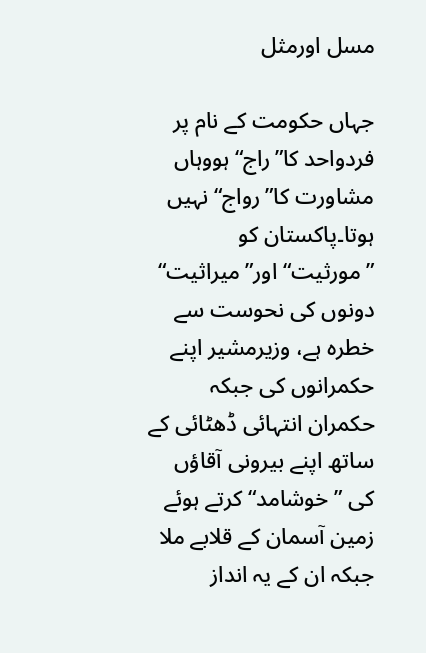مسل اورمثل

جہاں حکومت کے نام پر فردواحد کا”راج“ ہووہاں مشاورت کا”رواج“ نہیں ہوتا۔پاکستان کو ”مورثیت“ اور”میراثیت“ دونوں کی نحوست سے خطرہ ہے، وزیرمشیر اپنے حکمرانوں کی جبکہ حکمران انتہائی ڈھٹائی کے ساتھ اپنے بیرونی آقاؤں کی ”خوشامد“ کرتے ہوئے زمین آسمان کے قلابے ملا جبکہ ان کے یہ انداز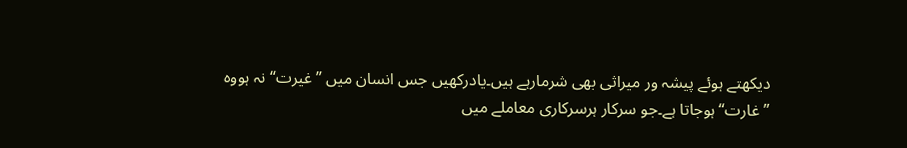دیکھتے ہوئے پیشہ ور میراثی بھی شرمارہے ہیں۔یادرکھیں جس انسان میں ”غیرت“ نہ ہووہ ”غارت“ہوجاتا ہے۔جو سرکار ہرسرکاری معاملے میں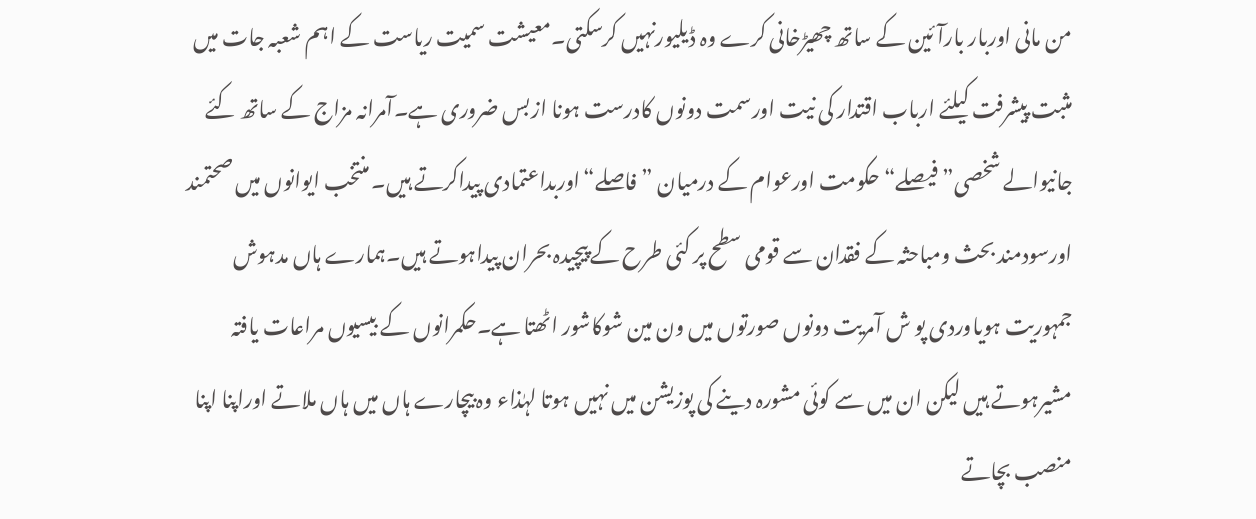من مانی اوربار بارآئین کے ساتھ چھیڑخانی کرے وہ ڈیلیورنہیں کرسکتی۔معیشت سمیت ریاست کے اہم شعبہ جات میں مثبت پیشرفت کیلئے ارباب اقتدار کی نیت اورسمت دونوں کادرست ہونا ازبس ضروری ہے۔آمرانہ مزاج کے ساتھ کئے جانیوالے شخصی”فیصلے“ حکومت اورعوام کے درمیان ”فاصلے“اوربداعتمادی پیداکرتے ہیں۔ منتخب ایوانوں میں صحتمند اورسودمند بحث ومباحثہ کے فقدان سے قومی سطح پر کئی طرح کے پیچیدہ بحران پیداہوتے ہیں۔ہمارے ہاں مدہوش جمہوریت ہویاوردی پو ش آمریت دونوں صورتوں میں ون مین شوکاشور اٹھتا ہے۔حکمرانوں کے بیسیوں مراعات یافتہ مشیرہوتے ہیں لیکن ان میں سے کوئی مشورہ دینے کی پوزیشن میں نہیں ہوتا لہٰذاء وہ بیچارے ہاں میں ہاں ملاتے اوراپنا اپنا منصب بچاتے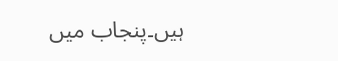ہیں۔پنجاب میں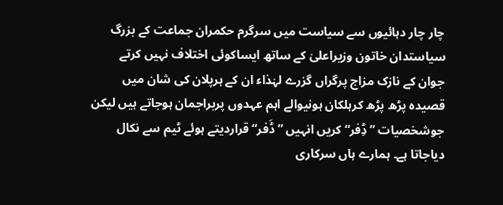چار چار دہائیوں سے سیاست میں سرگرم حکمران جماعت کے بزرگ سیاستدان خاتون وزیراعلیٰ کے ساتھ ایساکوئی اختلاف نہیں کرتے جوان کے نازک مزاج پرگراں گزرے لہٰذاء ان کے ہرپلان کی شان میں قصیدہ پڑھ پڑھ کرہلکان ہونیوالے اہم عہدوں پربراجمان ہوجاتے ہیں لیکن جوشخصیات ”ڈِفر“ کریں انہیں ”ڈَفر“ قراردیتے ہوئے ٹیم سے نکال دیاجاتا ہے۔ ہمارے ہاں سرکاری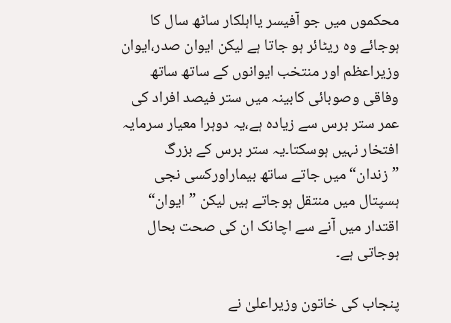محکموں میں جو آفیسر یااہلکار ساٹھ سال کا ہوجائے وہ ریٹائر ہو جاتا ہے لیکن ایوان صدر،ایوان وزیراعظم اور منتخب ایوانوں کے ساتھ ساتھ وفاقی وصوبائی کابینہ میں ستر فیصد افراد کی عمر ستر برس سے زیادہ ہے،یہ دوہرا معیار سرمایہ افتخار نہیں ہوسکتا۔یہ ستر برس کے بزرگ ”زندان“ میں جاتے ساتھ بیماراورکسی نجی ہسپتال میں منتقل ہوجاتے ہیں لیکن ”ایوان“ اقتدار میں آنے سے اچانک ان کی صحت بحال ہوجاتی ہے۔

پنجاب کی خاتون وزیراعلیٰ نے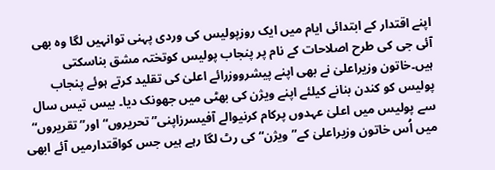اپنے اقتدار کے ابتدائی ایام میں ایک روزپولیس کی وردی پہنی توانہیں لگا وہ بھی آئی جی کی طرح اصلاحات کے نام پر پنجاب پولیس کوتختہ مشق بناسکتی ہیں۔خاتون وزیراعلیٰ نے بھی اپنے پیشرووزرائے اعلیٰ کی تقلید کرتے ہوئے پنجاب پولیس کو کندن بنانے کیلئے اپنے ویژن کی بھٹی میں جھونک دیا۔ بیس تیس سال سے پولیس میں اعلیٰ عہدوں پرکام کرنیوالے آفیسرزاپنی”تحریروں“ اور”تقریروں“ میں اُس خاتون وزیراعلیٰ کے”ویژن“ کی رٹ لگا رہے ہیں جس کواقتدارمیں آئے ابھی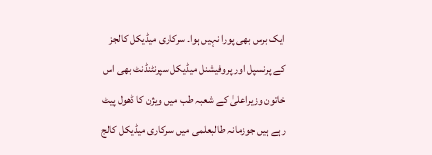ایک برس بھی پورا نہیں ہوا۔ سرکاری میڈیکل کالجز کے پرنسپل اور پروفیشنل میڈیکل سپرنٹنڈنٹ بھی اس خاتون وزیراعلیٰ کے شعبہ طب میں ویژن کا ڈھول پیٹ رہے ہیں جوزمانہ طالبعلمی میں سرکاری میڈیکل کالج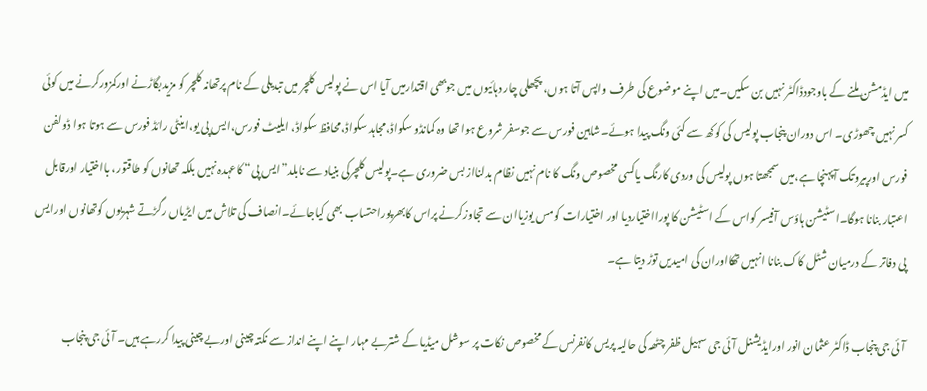میں ایڈمشن ملنے کے باوجودڈاکٹر نہیں بن سکیں۔میں اپنے موضوع کی طرف واپس آتا ہوں، پچھلی چار دہائیوں میں جوبھی اقتدارمیں آیا اس نے پولیس کلچر میں تبدیلی کے نام پرتھانہ کلچر کو مزیدبگاڑنے اورکمزورکرنے میں کوئی کسر نہیں چھوڑی۔ اس دوران پنجاب پولیس کی کوکھ سے کئی ونگ پیدا ہوئے۔شاہین فورس سے جوسفر شروع ہوا تھا وہ کمانڈو سکواڈ،مجاہد سکواڈ،محافظ سکواڈ، ایلیٹ فورس،ایس پی یو،اینٹی رائڈ فورس سے ہوتا ہوا ڈولفن فورس اورپیروتک آپہنچا ہے،میں سمجھتا ہوں پولیس کی وردی کارنگ یاکسی مخصوص ونگ کا نام نہیں نظام بدلنااز بس ضروری ہے۔پولیس کلچرکی بنیاد سے نابلد”ایس پی“ کاعہدہ نہیں بلکہ تھانوں کو طاقتور، بااختیار اورقابل اعتبار بنانا ہوگا۔اسٹیشن ہاؤس آفیسر کواس کے اسٹیشن کا پورااختیاردیا اور اختیارات کومس یوزیاان سے تجاوزکرنے پراس کابھرپوراحتساب بھی کیاجائے۔انصاف کی تلاش میں ایڑیاں رگڑتے شہریوں کوتھانوں اورایس پی دفاتر کے درمیان شٹل کاک بنانا انہیں تھکااوران کی امیدیں توڑ دیتا ہے۔

آئی جی پنجاب ڈاکٹر عثمان انور اورایڈیشنل آئی جی سہیل ظفر چٹھہ کی حالیہ پریس کانفرنس کے مخصوص نکات پر سوشل میڈیا کے شتربے مہار اپنے اپنے انداز سے نکتہ چینی اوربے چینی پیدا کررہے ہیں۔ آئی جی پنجاب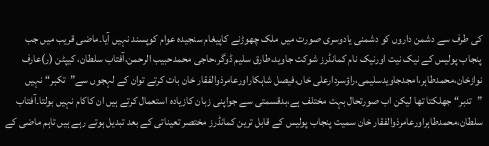کی طرف سے دشمن داروں کو دشمنی یادوسری صورت میں ملک چھوڑنے کاپیغام سنجیدہ عوام کوپسند نہیں آیا۔ماضی قریب میں جب پنجاب پولیس کے نیک نیت اورنیک نام کمانڈرز شوکت جاوید،طارق سلیم ڈوگر،حاجی محمدحبیب الرحمن،آفتاب سلطان، کیپٹن (ر)عارف نوازخان،محمدطاہر،امجدجاویدسلیمی،راؤسردارعلی خاں،فیصل شاہکاراورعامرذوالفقار خان بات کرتے توان کے لہجوں سے”تکبر“ نہیں ”تدبر“ جھلکتا تھا لیکن اب صورتحال بہت مختلف ہے،بدقسمتی سے جواپنی زبان کازیادہ استعمال کرتے ہیں ان کاکام نہیں بولتا۔آفتاب سلطان،محمدطاہراورعامرذوالفقار خان سمیت پنجاب پولیس کے قابل ترین کمانڈرز مختصر تعیناتی کے بعد تبدیل ہوتے رہے ہیں تاہم ماضی کے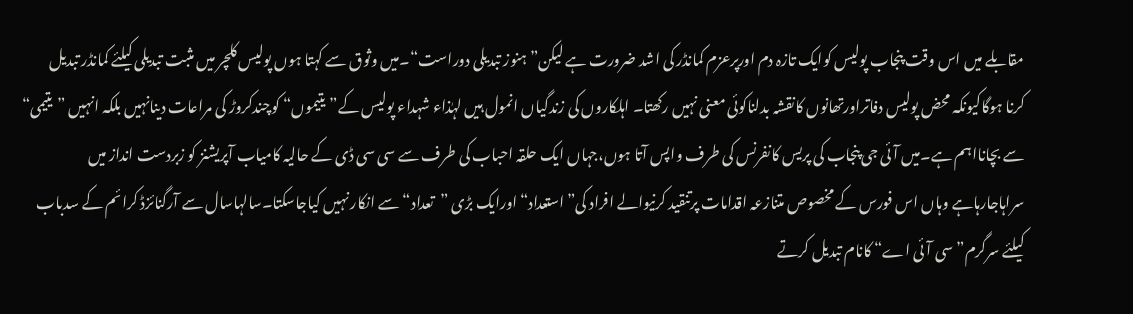مقابلے میں اس وقت پنجاب پولیس کوایک تازہ دم اورپرعزم کمانڈر کی اشد ضرورت ہے لیکن”ہنوز تبدیلی دوراست“۔میں وثوق سے کہتا ہوں پولیس کلچر میں مثبت تبدیلی کیلئے کمانڈر تبدیل کرنا ہوگاکیونکہ محض پولیس دفاتراورتھانوں کانقشہ بدلناکوئی معنی نہیں رکھتا۔ اہلکاروں کی زندگیاں انمول ہیں لہٰذاء شہداء پولیس کے”یتیموں“ کوچندکروڑ کی مراعات دینانہیں بلکہ انہیں ”یتیمی“ سے بچانااہم ہے۔میں آئی جی پنجاب کی پریس کانفرنس کی طرف واپس آتا ہوں،جہاں ایک حلقہ احباب کی طرف سے سی سی ڈی کے حالیہ کامیاب آپریشنز کو زبردست انداز میں سراہاجارہاہے وہاں اس فورس کے مخصوص متنازعہ اقدامات پرتنقید کرنیوالے افراد کی”استعداد“ اورایک بڑی ”تعداد“ سے انکار نہیں کیاجاسکتا۔سالہاسال سے آرگنائزڈ کرائم کے سدباب کیلئے سرگرم”سی آئی اے“ کانام تبدیل کرتے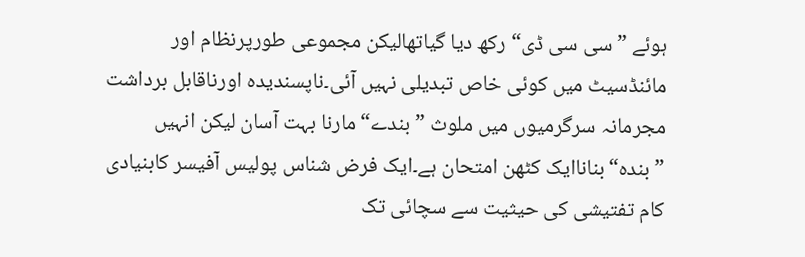ہوئے ”سی سی ڈی“ رکھ دیا گیاتھالیکن مجموعی طورپرنظام اور مائنڈسیٹ میں کوئی خاص تبدیلی نہیں آئی۔ناپسندیدہ اورناقابل برداشت مجرمانہ سرگرمیوں میں ملوث ”بندے“مارنا بہت آسان لیکن انہیں ”بندہ“بناناایک کٹھن امتحان ہے۔ایک فرض شناس پولیس آفیسر کابنیادی کام تفتیشی کی حیثیت سے سچائی تک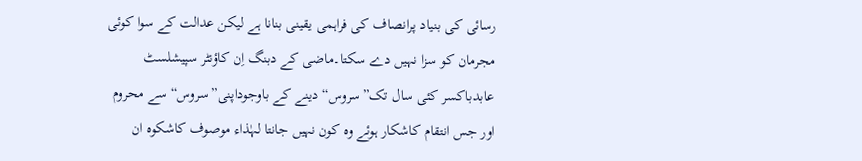رسائی کی بنیاد پرانصاف کی فراہمی یقینی بنانا ہے لیکن عدالت کے سوا کوئی مجرمان کو سزا نہیں دے سکتا۔ماضی کے دبنگ اِن کاؤنٹر سپیشلسٹ عابدباکسر کئی سال تک”سروس“ دینے کے باوجوداپنی”سروس“ سے محروم اور جس انتقام کاشکار ہوئے وہ کون نہیں جانتا لہٰذاء موصوف کاشکوہ ان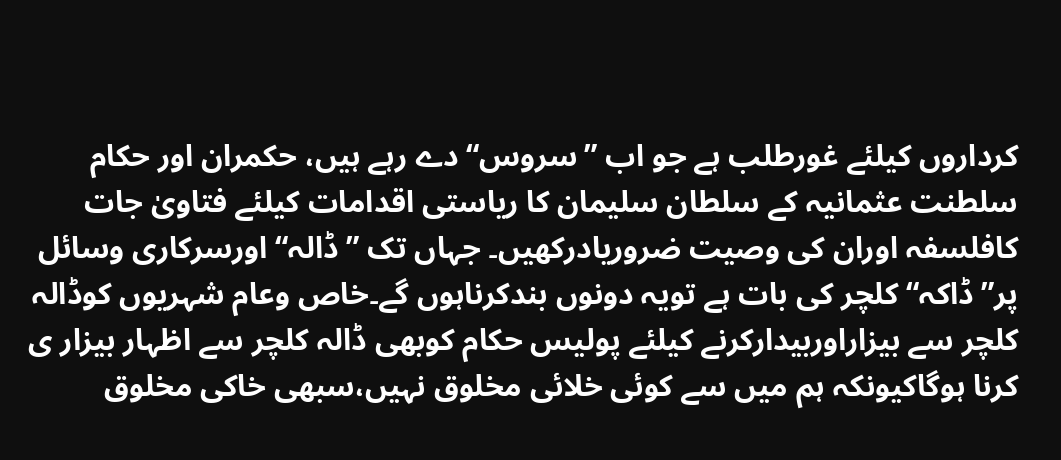کرداروں کیلئے غورطلب ہے جو اب ”سروس“ دے رہے ہیں، حکمران اور حکام سلطنت عثمانیہ کے سلطان سلیمان کا ریاستی اقدامات کیلئے فتاویٰ جات کافلسفہ اوران کی وصیت ضروریادرکھیں۔ جہاں تک ”ڈالہ“ اورسرکاری وسائل پر”ڈاکہ“ کلچر کی بات ہے تویہ دونوں بندکرناہوں گے۔خاص وعام شہریوں کوڈالہ کلچر سے بیزاراوربیدارکرنے کیلئے پولیس حکام کوبھی ڈالہ کلچر سے اظہار بیزار ی کرنا ہوگاکیونکہ ہم میں سے کوئی خلائی مخلوق نہیں،سبھی خاکی مخلوق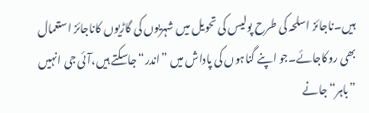ہیں۔ناجائز اسلحہ کی طرح پولیس کی تحویل میں شہریوں کی گاڑیوں کاناجائز استعمال بھی روکاجائے۔جو اپنے گناہوں کی پاداش میں ”اندر“جاسکتے ہیں،آئی جی انہیں ”باہر“جانے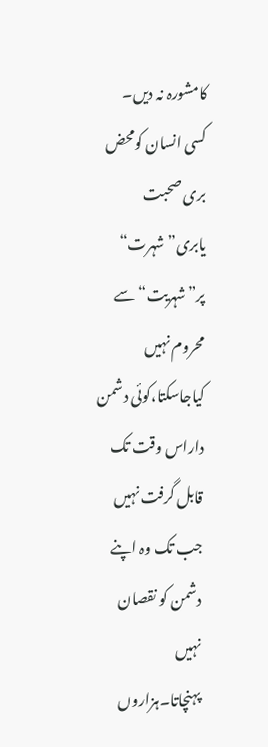کامشورہ نہ دیں۔ کسی انسان کومحض بری صحبت یابری”شہرت“ پر”شہریت“ سے محروم نہیں کیاجاسکتا،کوئی دشمن داراس وقت تک قابل گرفت نہیں جب تک وہ اپنے دشمن کو نقصان نہیں پہنچاتا۔ہزاروں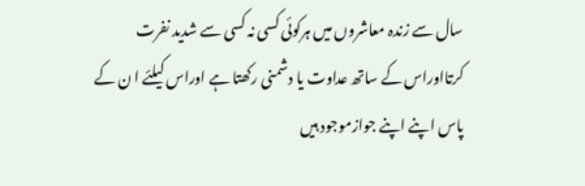سال سے زندہ معاشروں میں ہرکوئی کسی نہ کسی سے شدید نفرت کرتااوراس کے ساتھ عداوت یا دشمنی رکھتا ہے اوراس کیلئے ا ن کے پاس اپنے اپنے جوازموجود ہیں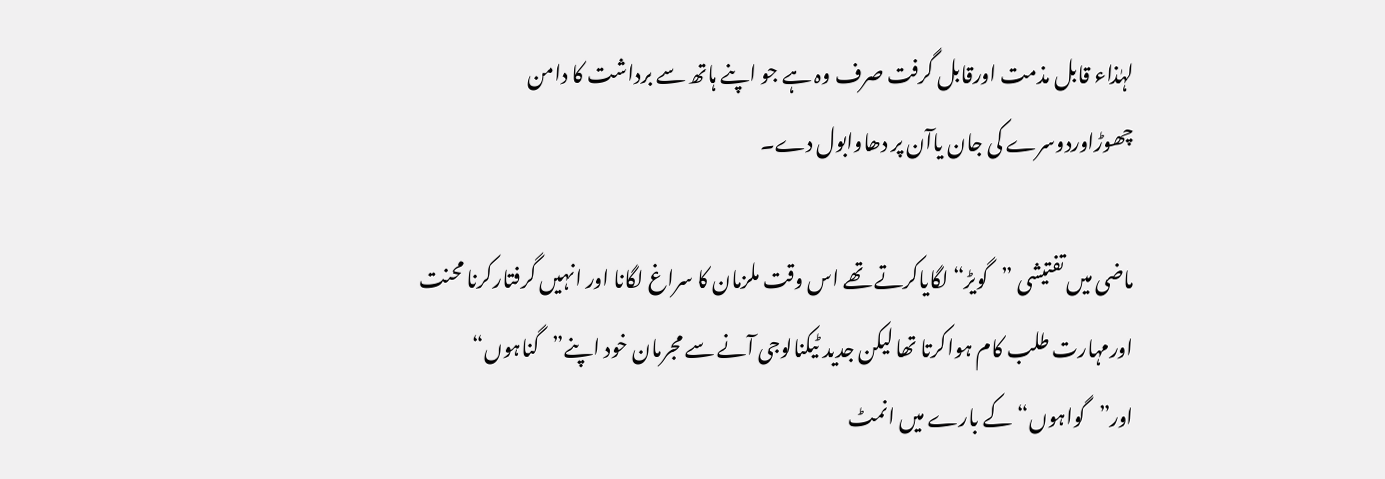لہٰذاء قابل مذمت اورقابل گرفت صرف وہ ہے جو اپنے ہاتھ سے برداشت کا دامن چھوڑاوردوسرے کی جان یاآن پر دھاوابول دے۔

ماضی میں تفتیشی ”گویڑ“ لگایاکرتے تھے اس وقت ملزمان کا سراغ لگانا اور انہیں گرفتارکرنا محنت اورمہارت طلب کام ہواکرتا تھا لیکن جدید ٹیکنالوجی آنے سے مجرمان خود اپنے”گناہوں“ اور”گواہوں“کے بارے میں انمٹ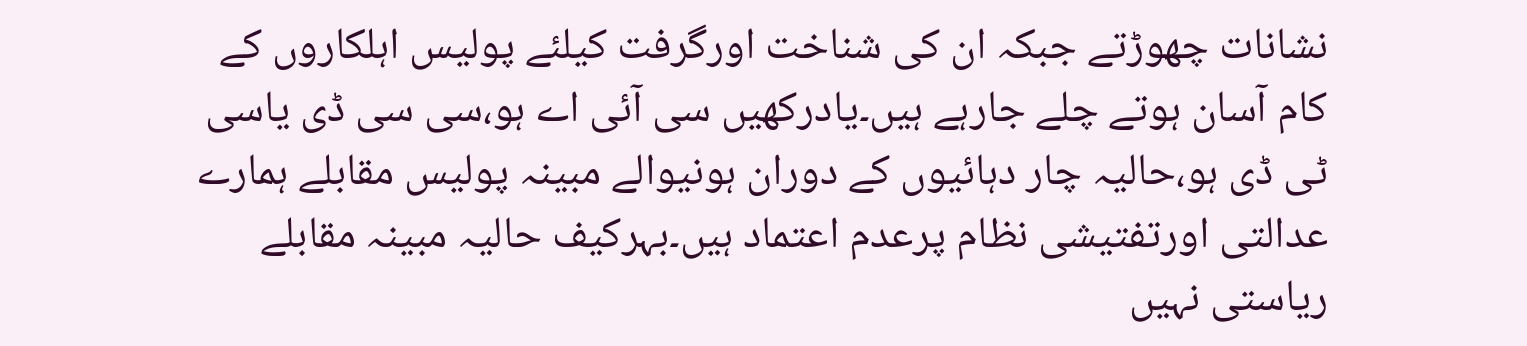نشانات چھوڑتے جبکہ ان کی شناخت اورگرفت کیلئے پولیس اہلکاروں کے کام آسان ہوتے چلے جارہے ہیں۔یادرکھیں سی آئی اے ہو،سی سی ڈی یاسی ٹی ڈی ہو،حالیہ چار دہائیوں کے دوران ہونیوالے مبینہ پولیس مقابلے ہمارے عدالتی اورتفتیشی نظام پرعدم اعتماد ہیں۔بہرکیف حالیہ مبینہ مقابلے ریاستی نہیں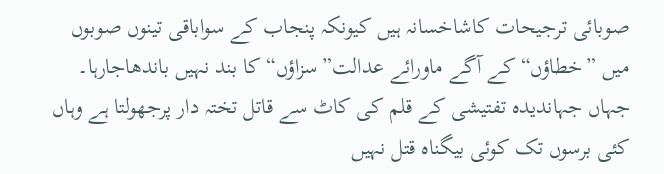صوبائی ترجیحات کاشاخسانہ ہیں کیونکہ پنجاب کے سواباقی تینوں صوبوں میں ”خطاؤں“ کے آگے ماورائے عدالت”سزاؤں“ کا بند نہیں باندھاجارہا۔ جہاں جہاندیدہ تفتیشی کے قلم کی کاٹ سے قاتل تختہ دار پرجھولتا ہے وہاں کئی برسوں تک کوئی بیگناہ قتل نہیں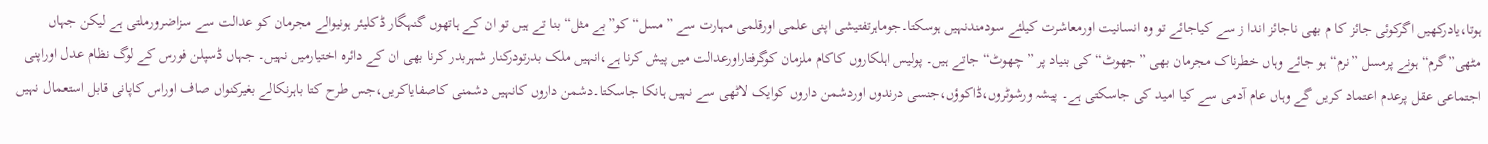ہوتا،یادرکھیں اگرکوئی جائز کا م بھی ناجائز اندا ز سے کیاجائے تو وہ انسانیت اورمعاشرت کیلئے سودمندنہیں ہوسکتا۔جوماہرتفتیشی اپنی علمی اورقلمی مہارت سے ”مسل“ کو”بے مثل“ بنا تے ہیں تو ان کے ہاتھوں گنہگار ڈکلیئر ہونیوالے مجرمان کو عدالت سے سزاضرورملتی ہے لیکن جہاں مٹھی”گرم“ ہونے پرمسل ”نرم“ ہو جائے وہاں خطرناک مجرمان بھی ”جھوٹ“ کی بنیاد پر ”چھوٹ“ جاتے ہیں۔ پولیس اہلکاروں کاکام ملزمان کوگرفتاراورعدالت میں پیش کرنا ہے،انہیں ملک بدرتودرکنار شہربدر کرنا بھی ان کے دائرہ اختیارمیں نہیں۔ جہاں ڈسپلن فورس کے لوگ نظام عدل اوراپنی اجتماعی عقل پرعدم اعتماد کریں گے وہاں عام آدمی سے کیا امید کی جاسکتی ہے۔ پیشہ ورشوٹروں،ڈاکوؤں،جنسی درندوں اوردشمن داروں کوایک لاٹھی سے نہیں ہانکا جاسکتا۔دشمن داروں کانہیں دشمنی کاصفایاکریں،جس طرح کتا باہرنکالے بغیرکنواں صاف اوراس کاپانی قابل استعمال نہیں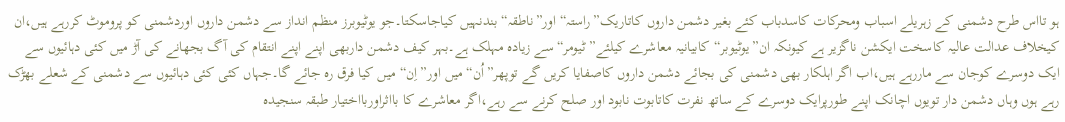ہو تااس طرح دشمنی کے زہریلے اسباب ومحرکات کاسدباب کئے بغیر دشمن داروں کاتاریک”راستہ“ اور”ناطقہ“ بندنہیں کیاجاسکتا۔جو یوٹیوبرز منظم انداز سے دشمن داروں اوردشمنی کو پروموٹ کررہے ہیں،ان کیخلاف عدالت عالیہ کاسخت ایکشن ناگزیر ہے کیونکہ ان”یوٹیوبر“کابیانیہ معاشرے کیلئے”ٹیومر“سے زیادہ مہلک ہے۔بہر کیف دشمن داربھی اپنے اپنے انتقام کی آگ بجھانے کی آڑ میں کئی دہائیوں سے ایک دوسرے کوجان سے ماررہے ہیں،اب اگر اہلکار بھی دشمنی کی بجائے دشمن داروں کاصفایا کریں گے توپھر”اُن“میں اور”اِن“ میں کیا فرق رہ جائے گا۔جہاں کئی کئی دہائیوں سے دشمنی کے شعلے بھڑک رہے ہوں وہاں دشمن دار تویوں اچانک اپنے طورپرایک دوسرے کے ساتھ نفرت کاتابوت نابود اور صلح کرنے سے رہے،اگر معاشرے کا بااثراوربااختیار طبقہ سنجیدہ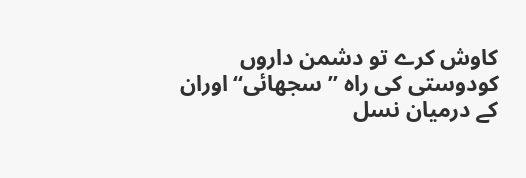کاوش کرے تو دشمن داروں کودوستی کی راہ ”سجھائی“اوران کے درمیان نسل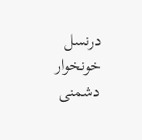درنسل خونخوار دشمنی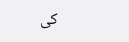کی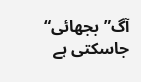آگ”بجھائی“ جاسکتی ہے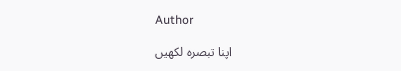Author

اپنا تبصرہ لکھیں